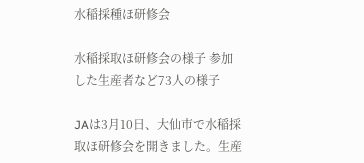水稲採種ほ研修会

水稲採取ほ研修会の様子 参加した生産者など73人の様子

JAは3月10日、大仙市で水稲採取ほ研修会を開きました。生産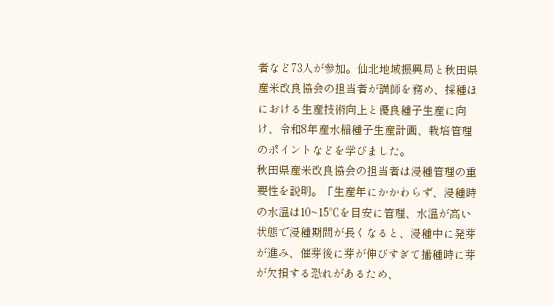者など73人が参加。仙北地域振興局と秋田県産米改良協会の担当者が講師を務め、採種ほにおける生産技術向上と優良種子生産に向け、令和8年産水稲種子生産計画、栽培管理のポイントなどを学びました。
秋田県産米改良協会の担当者は浸種管理の重要性を説明。「生産年にかかわらず、浸種時の水温は10~15℃を目安に管理、水温が高い状態で浸種期間が長くなると、浸種中に発芽が進み、催芽後に芽が伸びすぎて播種時に芽が欠損する恐れがあるため、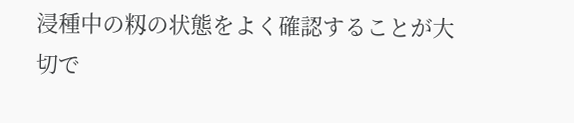浸種中の籾の状態をよく確認することが大切で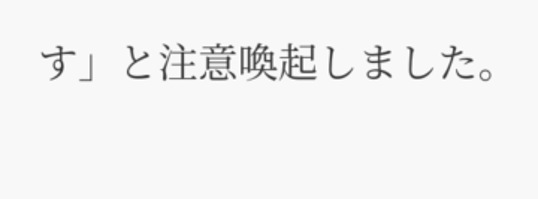す」と注意喚起しました。